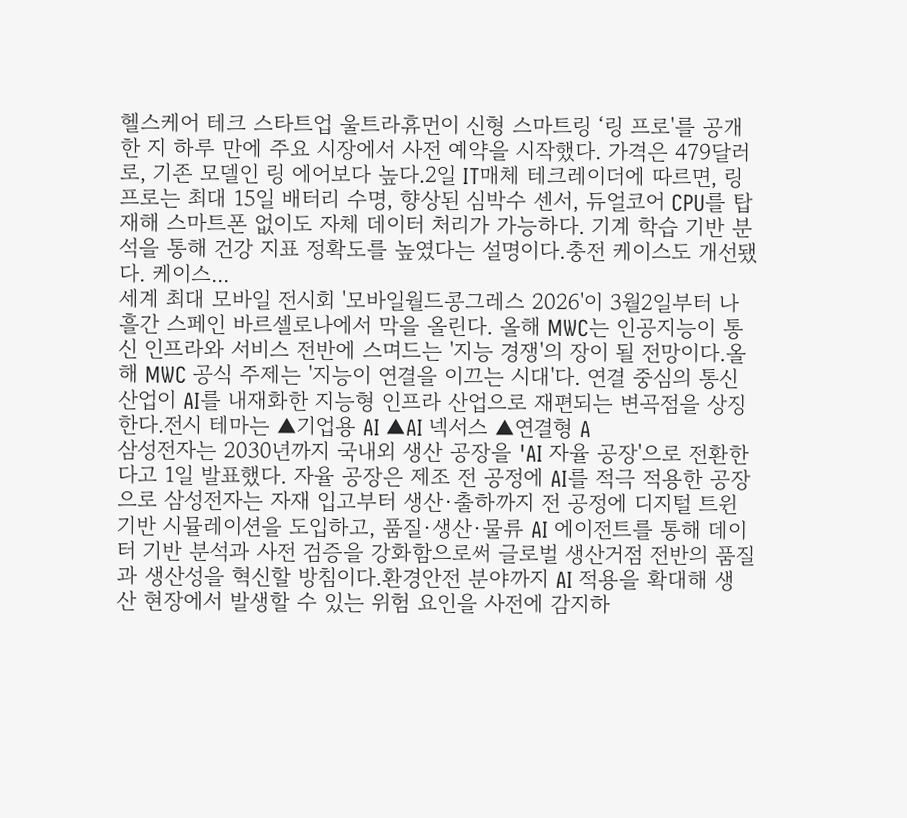헬스케어 테크 스타트업 울트라휴먼이 신형 스마트링 ‘링 프로'를 공개한 지 하루 만에 주요 시장에서 사전 예약을 시작했다. 가격은 479달러로, 기존 모델인 링 에어보다 높다.2일 IT매체 테크레이더에 따르면, 링 프로는 최대 15일 배터리 수명, 향상된 심박수 센서, 듀얼코어 CPU를 탑재해 스마트폰 없이도 자체 데이터 처리가 가능하다. 기계 학습 기반 분석을 통해 건강 지표 정확도를 높였다는 설명이다.충전 케이스도 개선됐다. 케이스...
세계 최대 모바일 전시회 '모바일월드콩그레스 2026'이 3월2일부터 나흘간 스페인 바르셀로나에서 막을 올린다. 올해 MWC는 인공지능이 통신 인프라와 서비스 전반에 스며드는 '지능 경쟁'의 장이 될 전망이다.올해 MWC 공식 주제는 '지능이 연결을 이끄는 시대'다. 연결 중심의 통신 산업이 AI를 내재화한 지능형 인프라 산업으로 재편되는 변곡점을 상징한다.전시 테마는 ▲기업용 AI ▲AI 넥서스 ▲연결형 A
삼성전자는 2030년까지 국내외 생산 공장을 'AI 자율 공장'으로 전환한다고 1일 발표했다. 자율 공장은 제조 전 공정에 AI를 적극 적용한 공장으로 삼성전자는 자재 입고부터 생산·출하까지 전 공정에 디지털 트윈 기반 시뮬레이션을 도입하고, 품질·생산·물류 AI 에이전트를 통해 데이터 기반 분석과 사전 검증을 강화함으로써 글로벌 생산거점 전반의 품질과 생산성을 혁신할 방침이다.환경안전 분야까지 AI 적용을 확대해 생산 현장에서 발생할 수 있는 위험 요인을 사전에 감지하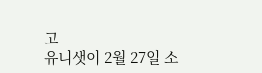고
유니샛이 2월 27일 소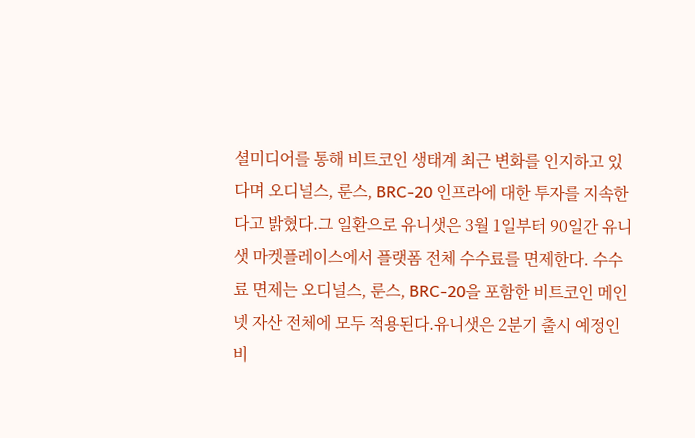셜미디어를 통해 비트코인 생태계 최근 변화를 인지하고 있다며 오디널스, 룬스, BRC-20 인프라에 대한 투자를 지속한다고 밝혔다.그 일환으로 유니샛은 3월 1일부터 90일간 유니샛 마켓플레이스에서 플랫폼 전체 수수료를 면제한다. 수수료 면제는 오디널스, 룬스, BRC-20을 포함한 비트코인 메인넷 자산 전체에 모두 적용된다.유니샛은 2분기 출시 예정인 비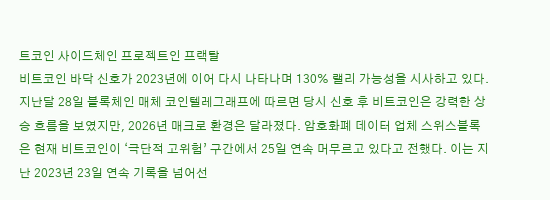트코인 사이드체인 프로젝트인 프랙탈
비트코인 바닥 신호가 2023년에 이어 다시 나타나며 130% 랠리 가능성을 시사하고 있다.지난달 28일 블록체인 매체 코인텔레그래프에 따르면 당시 신호 후 비트코인은 강력한 상승 흐름을 보였지만, 2026년 매크로 환경은 달라졌다. 암호화폐 데이터 업체 스위스블록은 현재 비트코인이 ‘극단적 고위험’ 구간에서 25일 연속 머무르고 있다고 전했다. 이는 지난 2023년 23일 연속 기록을 넘어선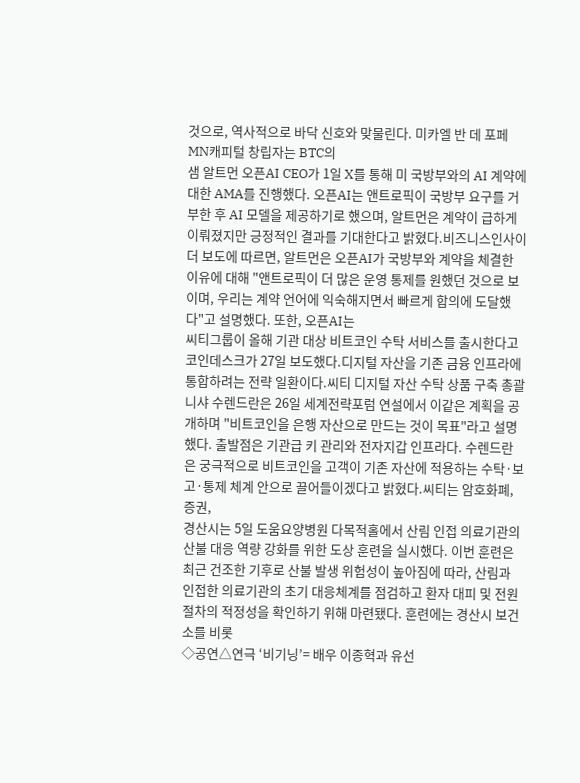것으로, 역사적으로 바닥 신호와 맞물린다. 미카엘 반 데 포페 MN캐피털 창립자는 BTC의
샘 알트먼 오픈AI CEO가 1일 X를 통해 미 국방부와의 AI 계약에 대한 AMA를 진행했다. 오픈AI는 앤트로픽이 국방부 요구를 거부한 후 AI 모델을 제공하기로 했으며, 알트먼은 계약이 급하게 이뤄졌지만 긍정적인 결과를 기대한다고 밝혔다.비즈니스인사이더 보도에 따르면, 알트먼은 오픈AI가 국방부와 계약을 체결한 이유에 대해 "앤트로픽이 더 많은 운영 통제를 원했던 것으로 보이며, 우리는 계약 언어에 익숙해지면서 빠르게 합의에 도달했다"고 설명했다. 또한, 오픈AI는
씨티그룹이 올해 기관 대상 비트코인 수탁 서비스를 출시한다고 코인데스크가 27일 보도했다.디지털 자산을 기존 금융 인프라에 통합하려는 전략 일환이다.씨티 디지털 자산 수탁 상품 구축 총괄 니샤 수렌드란은 26일 세계전략포럼 연설에서 이같은 계획을 공개하며 "비트코인을 은행 자산으로 만드는 것이 목표"라고 설명했다. 출발점은 기관급 키 관리와 전자지갑 인프라다. 수렌드란은 궁극적으로 비트코인을 고객이 기존 자산에 적용하는 수탁·보고·통제 체계 안으로 끌어들이겠다고 밝혔다.씨티는 암호화폐, 증권,
경산시는 5일 도움요양병원 다목적홀에서 산림 인접 의료기관의 산불 대응 역량 강화를 위한 도상 훈련을 실시했다. 이번 훈련은 최근 건조한 기후로 산불 발생 위험성이 높아짐에 따라, 산림과 인접한 의료기관의 초기 대응체계를 점검하고 환자 대피 및 전원 절차의 적정성을 확인하기 위해 마련됐다. 훈련에는 경산시 보건소를 비롯
◇공연△연극 ‘비기닝’= 배우 이종혁과 유선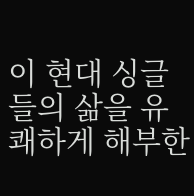이 현대 싱글들의 삶을 유쾌하게 해부한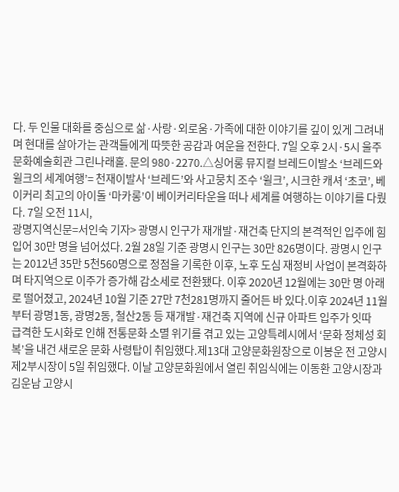다. 두 인물 대화를 중심으로 삶·사랑·외로움·가족에 대한 이야기를 깊이 있게 그려내며 현대를 살아가는 관객들에게 따뜻한 공감과 여운을 전한다. 7일 오후 2시·5시 울주문화예술회관 그린나래홀. 문의 980·2270.△싱어롱 뮤지컬 브레드이발소 ‘브레드와 윌크의 세계여행’= 천재이발사 ‘브레드’와 사고뭉치 조수 ‘윌크’, 시크한 캐셔 ‘초코’, 베이커리 최고의 아이돌 ‘마카롱’이 베이커리타운을 떠나 세계를 여행하는 이야기를 다뤘다. 7일 오전 11시,
광명지역신문=서인숙 기자> 광명시 인구가 재개발·재건축 단지의 본격적인 입주에 힘입어 30만 명을 넘어섰다. 2월 28일 기준 광명시 인구는 30만 826명이다. 광명시 인구는 2012년 35만 5천560명으로 정점을 기록한 이후, 노후 도심 재정비 사업이 본격화하며 타지역으로 이주가 증가해 감소세로 전환됐다. 이후 2020년 12월에는 30만 명 아래로 떨어졌고, 2024년 10월 기준 27만 7천281명까지 줄어든 바 있다.이후 2024년 11월부터 광명1동, 광명2동, 철산2동 등 재개발·재건축 지역에 신규 아파트 입주가 잇따
급격한 도시화로 인해 전통문화 소멸 위기를 겪고 있는 고양특례시에서 ‘문화 정체성 회복’을 내건 새로운 문화 사령탑이 취임했다.제13대 고양문화원장으로 이봉운 전 고양시 제2부시장이 5일 취임했다. 이날 고양문화원에서 열린 취임식에는 이동환 고양시장과 김운남 고양시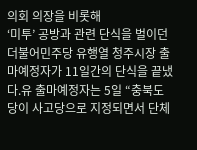의회 의장을 비롯해
‘미투’ 공방과 관련 단식을 벌이던 더불어민주당 유행열 청주시장 출마예정자가 11일간의 단식을 끝냈다.유 출마예정자는 5일 “충북도당이 사고당으로 지정되면서 단체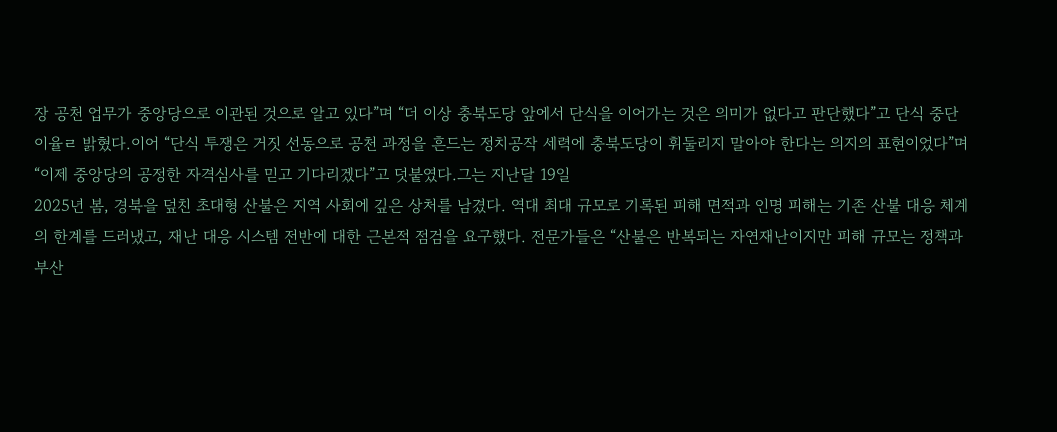장 공천 업무가 중앙당으로 이관된 것으로 알고 있다”며 “더 이상 충북도당 앞에서 단식을 이어가는 것은 의미가 없다고 판단했다”고 단식 중단 이율ㄹ 밝혔다.이어 “단식 투쟁은 거짓 선동으로 공천 과정을 흔드는 정치공작 세력에 충북도당이 휘둘리지 말아야 한다는 의지의 표현이었다”며 “이제 중앙당의 공정한 자격심사를 믿고 기다리겠다”고 덧붙였다.그는 지난달 19일
2025년 봄, 경북을 덮친 초대형 산불은 지역 사회에 깊은 상처를 남겼다. 역대 최대 규모로 기록된 피해 면적과 인명 피해는 기존 산불 대응 체계의 한계를 드러냈고, 재난 대응 시스템 전반에 대한 근본적 점검을 요구했다. 전문가들은 “산불은 반복되는 자연재난이지만 피해 규모는 정책과
부산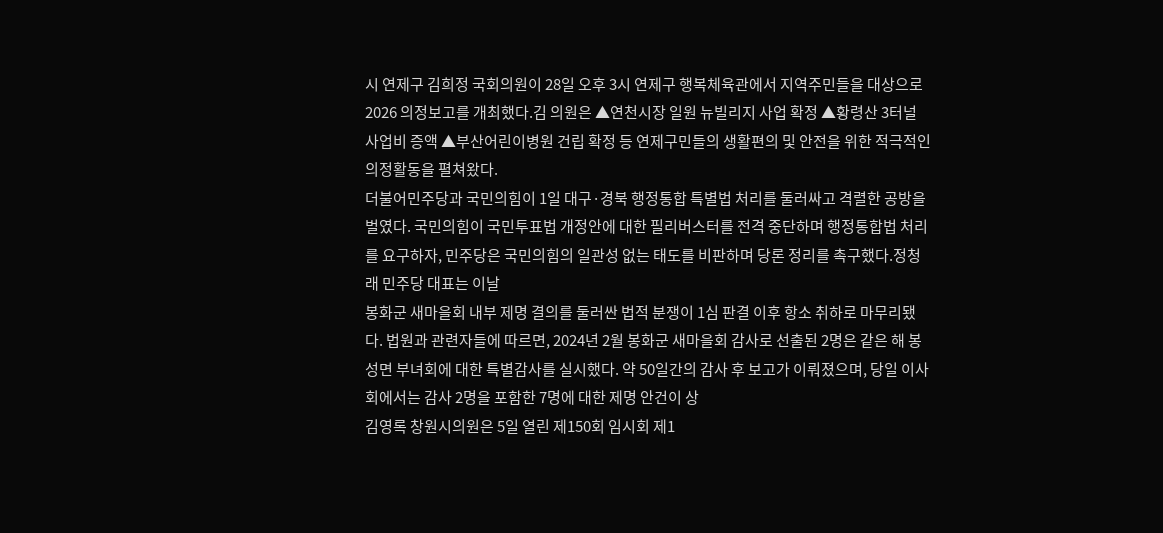시 연제구 김희정 국회의원이 28일 오후 3시 연제구 행복체육관에서 지역주민들을 대상으로 2026 의정보고를 개최했다.김 의원은 ▲연천시장 일원 뉴빌리지 사업 확정 ▲황령산 3터널 사업비 증액 ▲부산어린이병원 건립 확정 등 연제구민들의 생활편의 및 안전을 위한 적극적인 의정활동을 펼쳐왔다.
더불어민주당과 국민의힘이 1일 대구·경북 행정통합 특별법 처리를 둘러싸고 격렬한 공방을 벌였다. 국민의힘이 국민투표법 개정안에 대한 필리버스터를 전격 중단하며 행정통합법 처리를 요구하자, 민주당은 국민의힘의 일관성 없는 태도를 비판하며 당론 정리를 촉구했다.정청래 민주당 대표는 이날
봉화군 새마을회 내부 제명 결의를 둘러싼 법적 분쟁이 1심 판결 이후 항소 취하로 마무리됐다. 법원과 관련자들에 따르면, 2024년 2월 봉화군 새마을회 감사로 선출된 2명은 같은 해 봉성면 부녀회에 대한 특별감사를 실시했다. 약 50일간의 감사 후 보고가 이뤄졌으며, 당일 이사회에서는 감사 2명을 포함한 7명에 대한 제명 안건이 상
김영록 창원시의원은 5일 열린 제150회 임시회 제1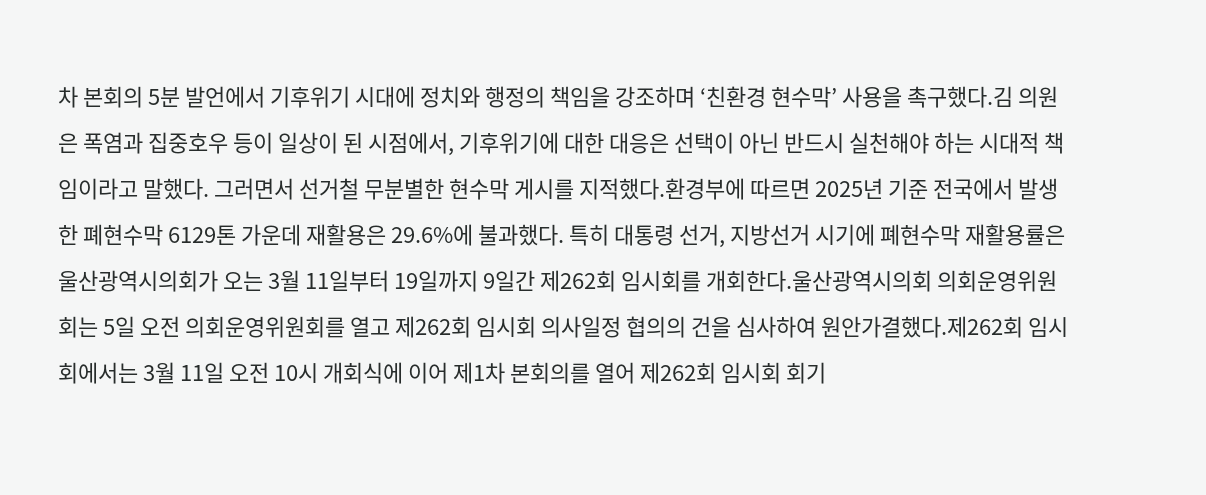차 본회의 5분 발언에서 기후위기 시대에 정치와 행정의 책임을 강조하며 ‘친환경 현수막’ 사용을 촉구했다.김 의원은 폭염과 집중호우 등이 일상이 된 시점에서, 기후위기에 대한 대응은 선택이 아닌 반드시 실천해야 하는 시대적 책임이라고 말했다. 그러면서 선거철 무분별한 현수막 게시를 지적했다.환경부에 따르면 2025년 기준 전국에서 발생한 폐현수막 6129톤 가운데 재활용은 29.6%에 불과했다. 특히 대통령 선거, 지방선거 시기에 폐현수막 재활용률은
울산광역시의회가 오는 3월 11일부터 19일까지 9일간 제262회 임시회를 개회한다.울산광역시의회 의회운영위원회는 5일 오전 의회운영위원회를 열고 제262회 임시회 의사일정 협의의 건을 심사하여 원안가결했다.제262회 임시회에서는 3월 11일 오전 10시 개회식에 이어 제1차 본회의를 열어 제262회 임시회 회기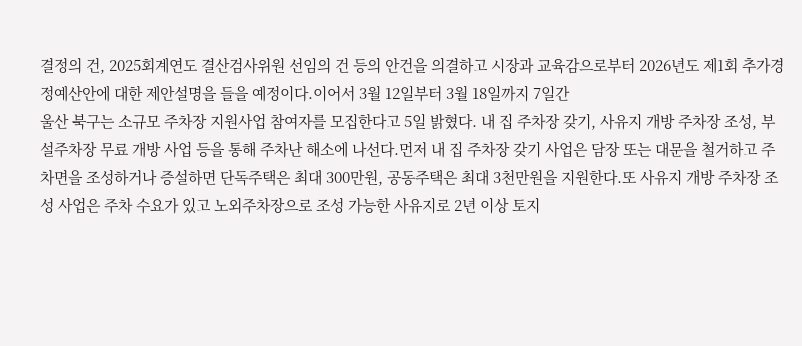결정의 건, 2025회계연도 결산검사위원 선임의 건 등의 안건을 의결하고 시장과 교육감으로부터 2026년도 제1회 추가경정예산안에 대한 제안설명을 들을 예정이다.이어서 3월 12일부터 3월 18일까지 7일간
울산 북구는 소규모 주차장 지원사업 참여자를 모집한다고 5일 밝혔다. 내 집 주차장 갖기, 사유지 개방 주차장 조성, 부설주차장 무료 개방 사업 등을 통해 주차난 해소에 나선다.먼저 내 집 주차장 갖기 사업은 담장 또는 대문을 철거하고 주차면을 조성하거나 증설하면 단독주택은 최대 300만원, 공동주택은 최대 3천만원을 지원한다.또 사유지 개방 주차장 조성 사업은 주차 수요가 있고 노외주차장으로 조성 가능한 사유지로 2년 이상 토지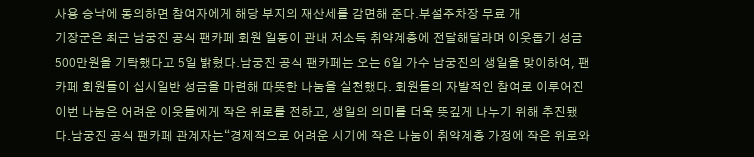사용 승낙에 동의하면 참여자에게 해당 부지의 재산세를 감면해 준다.부설주차장 무료 개
기장군은 최근 남궁진 공식 팬카페 회원 일동이 관내 저소득 취약계층에 전달해달라며 이웃돕기 성금 500만원을 기탁했다고 5일 밝혔다.남궁진 공식 팬카페는 오는 6일 가수 남궁진의 생일을 맞이하여, 팬카페 회원들이 십시일반 성금을 마련해 따뜻한 나눔을 실천했다. 회원들의 자발적인 참여로 이루어진 이번 나눔은 어려운 이웃들에게 작은 위로를 전하고, 생일의 의미를 더욱 뜻깊게 나누기 위해 추진됐다.남궁진 공식 팬카페 관계자는“경제적으로 어려운 시기에 작은 나눔이 취약계층 가정에 작은 위로와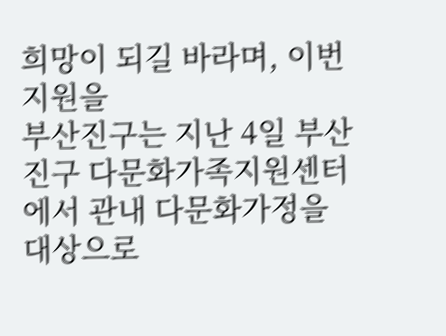희망이 되길 바라며, 이번 지원을
부산진구는 지난 4일 부산진구 다문화가족지원센터에서 관내 다문화가정을 대상으로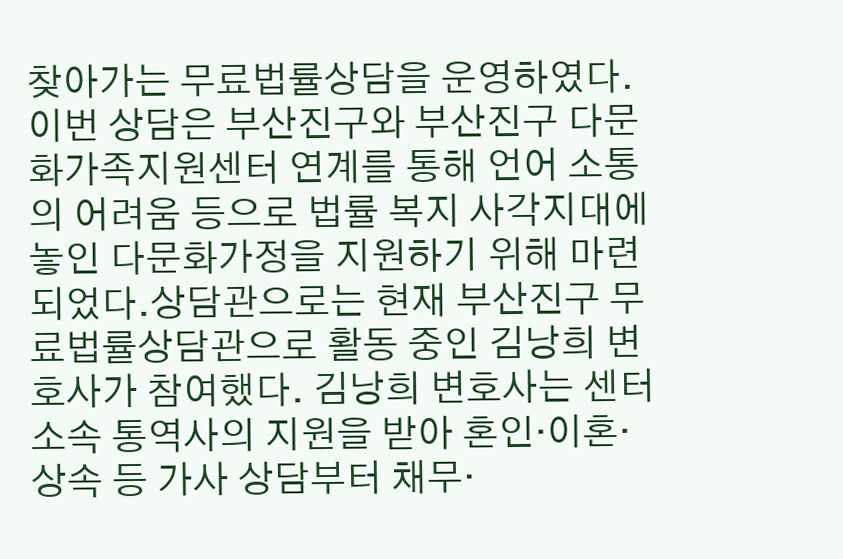찾아가는 무료법률상담을 운영하였다.이번 상담은 부산진구와 부산진구 다문화가족지원센터 연계를 통해 언어 소통의 어려움 등으로 법률 복지 사각지대에 놓인 다문화가정을 지원하기 위해 마련되었다.상담관으로는 현재 부산진구 무료법률상담관으로 활동 중인 김낭희 변호사가 참여했다. 김낭희 변호사는 센터 소속 통역사의 지원을 받아 혼인‧이혼‧상속 등 가사 상담부터 채무‧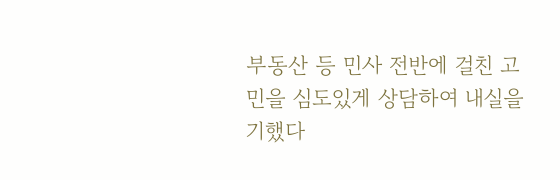부동산 등 민사 전반에 걸친 고민을 심도있게 상담하여 내실을 기했다